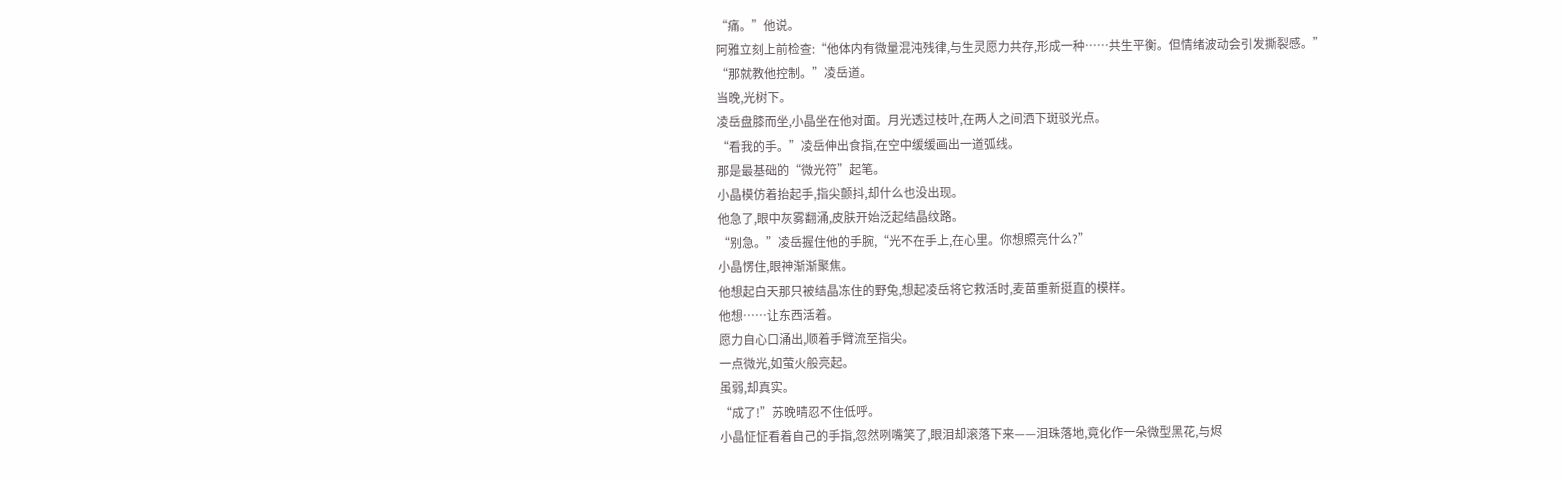“痛。”他说。
阿雅立刻上前检查:“他体内有微量混沌残律,与生灵愿力共存,形成一种……共生平衡。但情绪波动会引发撕裂感。”
“那就教他控制。”凌岳道。
当晚,光树下。
凌岳盘膝而坐,小晶坐在他对面。月光透过枝叶,在两人之间洒下斑驳光点。
“看我的手。”凌岳伸出食指,在空中缓缓画出一道弧线。
那是最基础的“微光符”起笔。
小晶模仿着抬起手,指尖颤抖,却什么也没出现。
他急了,眼中灰雾翻涌,皮肤开始泛起结晶纹路。
“别急。”凌岳握住他的手腕,“光不在手上,在心里。你想照亮什么?”
小晶愣住,眼神渐渐聚焦。
他想起白天那只被结晶冻住的野兔,想起凌岳将它救活时,麦苗重新挺直的模样。
他想……让东西活着。
愿力自心口涌出,顺着手臂流至指尖。
一点微光,如萤火般亮起。
虽弱,却真实。
“成了!”苏晚晴忍不住低呼。
小晶怔怔看着自己的手指,忽然咧嘴笑了,眼泪却滚落下来——泪珠落地,竟化作一朵微型黑花,与烬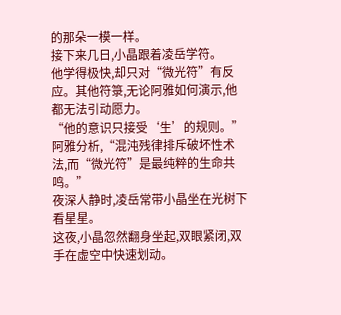的那朵一模一样。
接下来几日,小晶跟着凌岳学符。
他学得极快,却只对“微光符”有反应。其他符箓,无论阿雅如何演示,他都无法引动愿力。
“他的意识只接受‘生’的规则。”阿雅分析,“混沌残律排斥破坏性术法,而“微光符”是最纯粹的生命共鸣。”
夜深人静时,凌岳常带小晶坐在光树下看星星。
这夜,小晶忽然翻身坐起,双眼紧闭,双手在虚空中快速划动。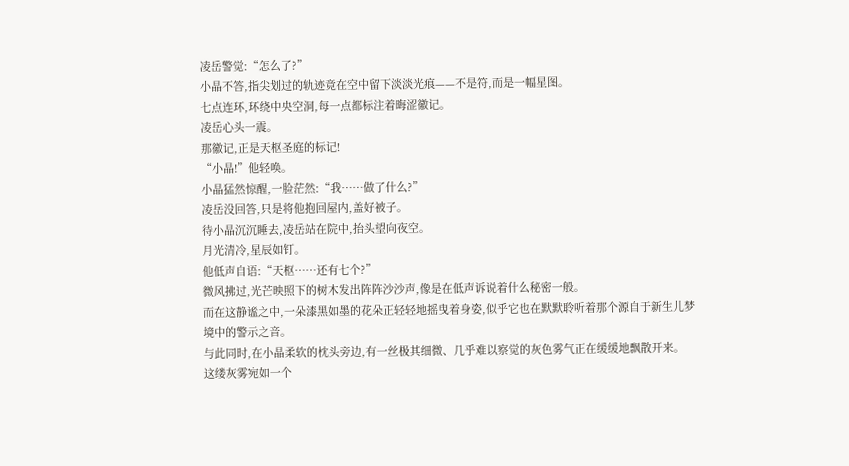凌岳警觉:“怎么了?”
小晶不答,指尖划过的轨迹竟在空中留下淡淡光痕——不是符,而是一幅星图。
七点连环,环绕中央空洞,每一点都标注着晦涩徽记。
凌岳心头一震。
那徽记,正是天枢圣庭的标记!
“小晶!”他轻唤。
小晶猛然惊醒,一脸茫然:“我……做了什么?”
凌岳没回答,只是将他抱回屋内,盖好被子。
待小晶沉沉睡去,凌岳站在院中,抬头望向夜空。
月光清冷,星辰如钉。
他低声自语:“天枢……还有七个?”
微风拂过,光芒映照下的树木发出阵阵沙沙声,像是在低声诉说着什么秘密一般。
而在这静谧之中,一朵漆黑如墨的花朵正轻轻地摇曳着身姿,似乎它也在默默聆听着那个源自于新生儿梦境中的警示之音。
与此同时,在小晶柔软的枕头旁边,有一丝极其细微、几乎难以察觉的灰色雾气正在缓缓地飘散开来。
这缕灰雾宛如一个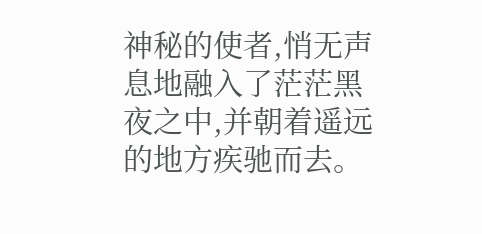神秘的使者,悄无声息地融入了茫茫黑夜之中,并朝着遥远的地方疾驰而去。